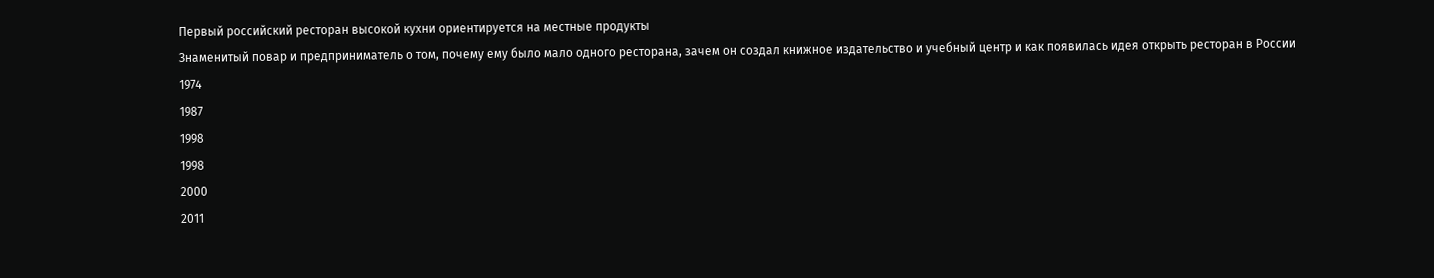Первый российский ресторан высокой кухни ориентируется на местные продукты
Знаменитый повар и предприниматель о том, почему ему было мало одного ресторана, зачем он создал книжное издательство и учебный центр и как появилась идея открыть ресторан в России
1974
1987
1998
1998
2000
2011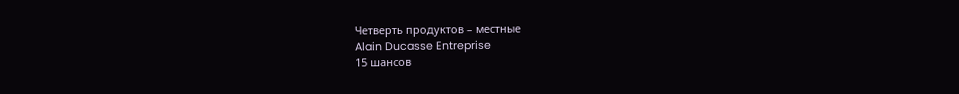Четверть продуктов – местные
Alain Ducasse Entreprise
15 шансов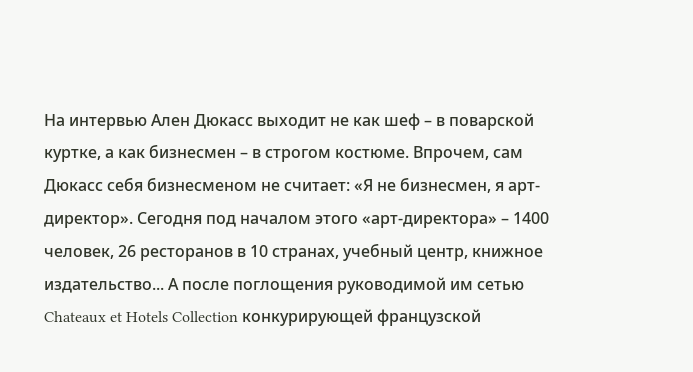На интервью Ален Дюкасс выходит не как шеф – в поварской куртке, а как бизнесмен – в строгом костюме. Впрочем, сам Дюкасс себя бизнесменом не считает: «Я не бизнесмен, я арт-директор». Сегодня под началом этого «арт-директора» – 1400 человек, 26 ресторанов в 10 странах, учебный центр, книжное издательство... А после поглощения руководимой им сетью Chateaux et Hotels Collection конкурирующей французской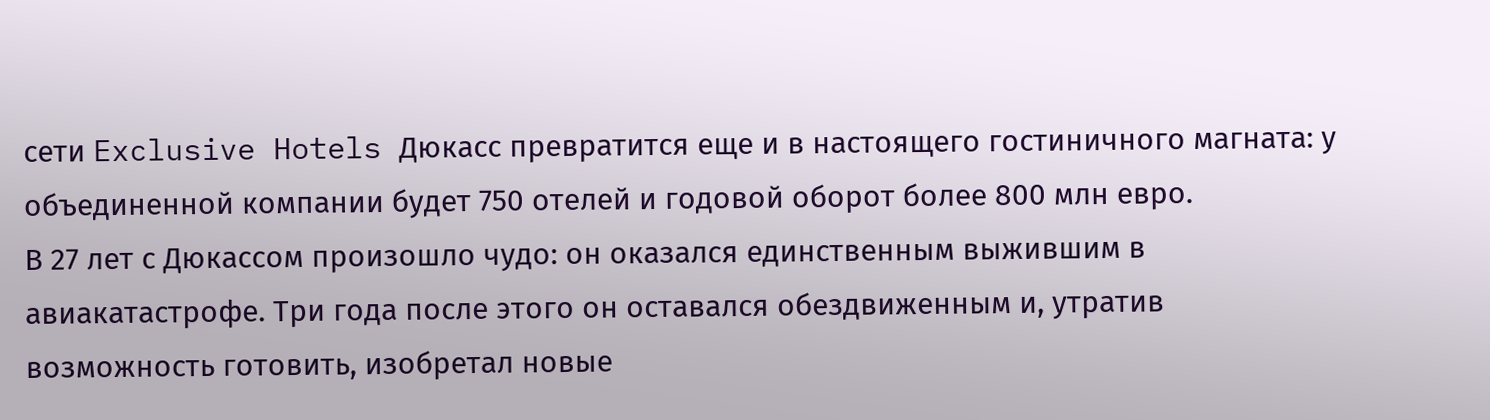сети Exclusive Hotels Дюкасс превратится еще и в настоящего гостиничного магната: у объединенной компании будет 750 отелей и годовой оборот более 800 млн евро.
В 27 лет с Дюкассом произошло чудо: он оказался единственным выжившим в авиакатастрофе. Три года после этого он оставался обездвиженным и, утратив возможность готовить, изобретал новые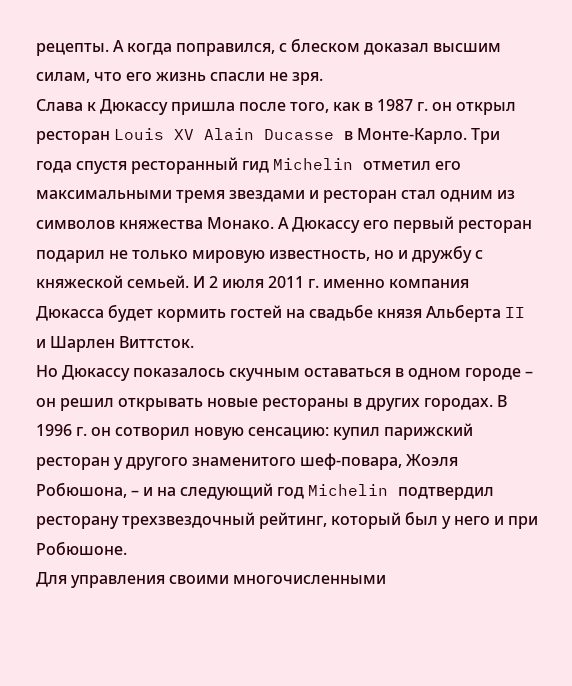рецепты. А когда поправился, с блеском доказал высшим силам, что его жизнь спасли не зря.
Слава к Дюкассу пришла после того, как в 1987 г. он открыл ресторан Louis XV Alain Ducasse в Монте-Карло. Три года спустя ресторанный гид Michelin отметил его максимальными тремя звездами и ресторан стал одним из символов княжества Монако. А Дюкассу его первый ресторан подарил не только мировую известность, но и дружбу с княжеской семьей. И 2 июля 2011 г. именно компания Дюкасса будет кормить гостей на свадьбе князя Альберта II и Шарлен Виттсток.
Но Дюкассу показалось скучным оставаться в одном городе – он решил открывать новые рестораны в других городах. В 1996 г. он сотворил новую сенсацию: купил парижский ресторан у другого знаменитого шеф-повара, Жоэля Робюшона, – и на следующий год Michelin подтвердил ресторану трехзвездочный рейтинг, который был у него и при Робюшоне.
Для управления своими многочисленными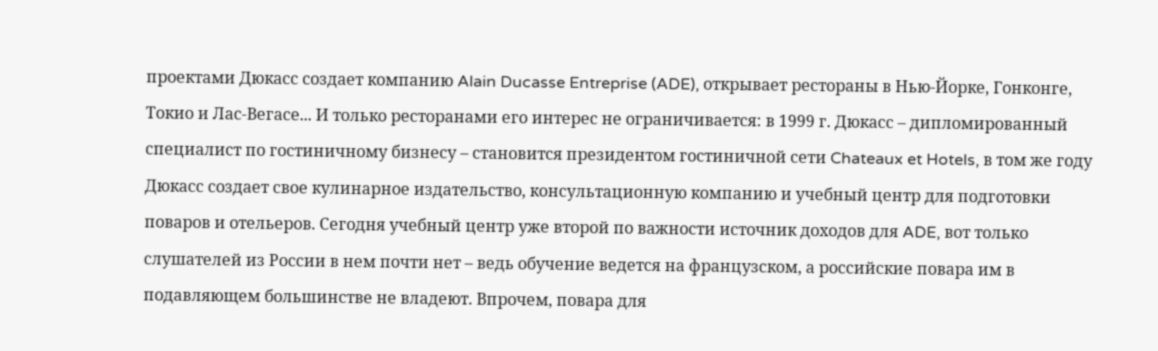проектами Дюкасс создает компанию Alain Ducasse Entreprise (ADE), открывает рестораны в Нью-Йорке, Гонконге, Токио и Лас-Вегасе... И только ресторанами его интерес не ограничивается: в 1999 г. Дюкасс – дипломированный специалист по гостиничному бизнесу – становится президентом гостиничной сети Chateaux et Hotels, в том же году Дюкасс создает свое кулинарное издательство, консультационную компанию и учебный центр для подготовки поваров и отельеров. Сегодня учебный центр уже второй по важности источник доходов для ADE, вот только слушателей из России в нем почти нет – ведь обучение ведется на французском, а российские повара им в подавляющем большинстве не владеют. Впрочем, повара для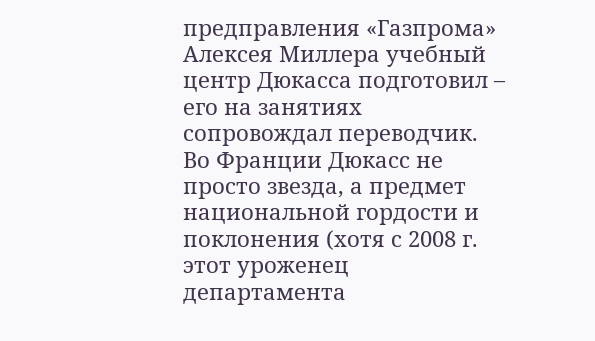предправления «Газпрома» Алексея Миллера учебный центр Дюкасса подготовил – его на занятиях сопровождал переводчик.
Во Франции Дюкасс не просто звезда, а предмет национальной гордости и поклонения (хотя с 2008 г. этот уроженец департамента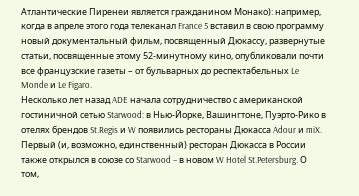Атлантические Пиренеи является гражданином Монако): например, когда в апреле этого года телеканал France 5 вставил в свою программу новый документальный фильм, посвященный Дюкассу, развернутые статьи, посвященные этому 52-минутному кино, опубликовали почти все французские газеты – от бульварных до респектабельных Le Monde и Le Figaro.
Несколько лет назад ADE начала сотрудничество с американской гостиничной сетью Starwood: в Нью-Йорке, Вашингтоне, Пуэрто-Рико в отелях брендов St.Regis и W появились рестораны Дюкасса Adour и miX. Первый (и, возможно, единственный) ресторан Дюкасса в России также открылся в союзе со Starwood – в новом W Hotel St.Petersburg. О том,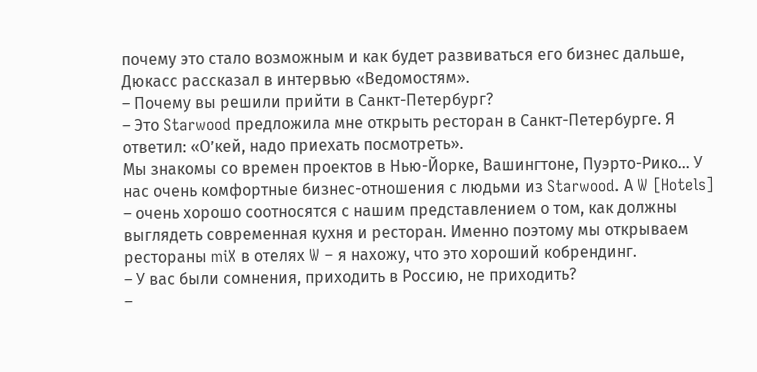почему это стало возможным и как будет развиваться его бизнес дальше, Дюкасс рассказал в интервью «Ведомостям».
– Почему вы решили прийти в Санкт-Петербург?
– Это Starwood предложила мне открыть ресторан в Санкт-Петербурге. Я ответил: «О’кей, надо приехать посмотреть».
Мы знакомы со времен проектов в Нью-Йорке, Вашингтоне, Пуэрто-Рико... У нас очень комфортные бизнес-отношения с людьми из Starwood. А W [Hotels] – очень хорошо соотносятся с нашим представлением о том, как должны выглядеть современная кухня и ресторан. Именно поэтому мы открываем рестораны miX в отелях W – я нахожу, что это хороший кобрендинг.
– У вас были сомнения, приходить в Россию, не приходить?
–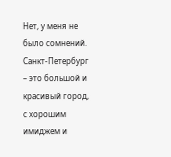Нет, у меня не было сомнений. Санкт-Петербург – это большой и красивый город, с хорошим имиджем и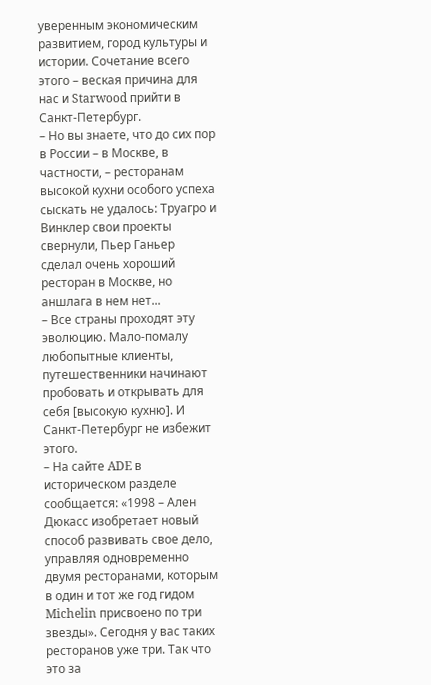уверенным экономическим развитием, город культуры и истории. Сочетание всего этого – веская причина для нас и Starwood прийти в Санкт-Петербург.
– Но вы знаете, что до сих пор в России – в Москве, в частности, – ресторанам высокой кухни особого успеха сыскать не удалось: Труагро и Винклер свои проекты свернули, Пьер Ганьер сделал очень хороший ресторан в Москве, но аншлага в нем нет...
– Все страны проходят эту эволюцию. Мало-помалу любопытные клиенты, путешественники начинают пробовать и открывать для себя [высокую кухню]. И Санкт-Петербург не избежит этого.
– На сайте ADE в историческом разделе сообщается: «1998 – Ален Дюкасс изобретает новый способ развивать свое дело, управляя одновременно двумя ресторанами, которым в один и тот же год гидом Michelin присвоено по три звезды». Сегодня у вас таких ресторанов уже три. Так что это за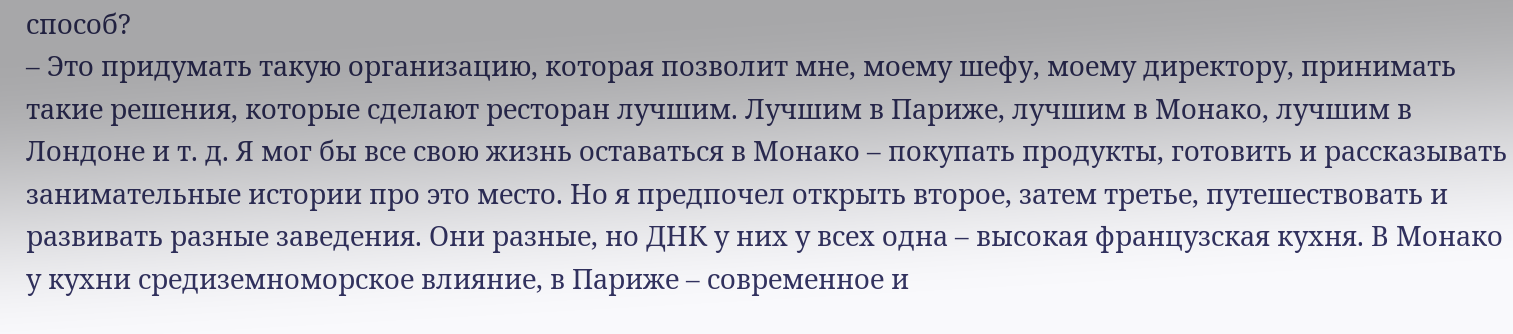способ?
– Это придумать такую организацию, которая позволит мне, моему шефу, моему директору, принимать такие решения, которые сделают ресторан лучшим. Лучшим в Париже, лучшим в Монако, лучшим в Лондоне и т. д. Я мог бы все свою жизнь оставаться в Монако – покупать продукты, готовить и рассказывать занимательные истории про это место. Но я предпочел открыть второе, затем третье, путешествовать и развивать разные заведения. Они разные, но ДНК у них у всех одна – высокая французская кухня. В Монако у кухни средиземноморское влияние, в Париже – современное и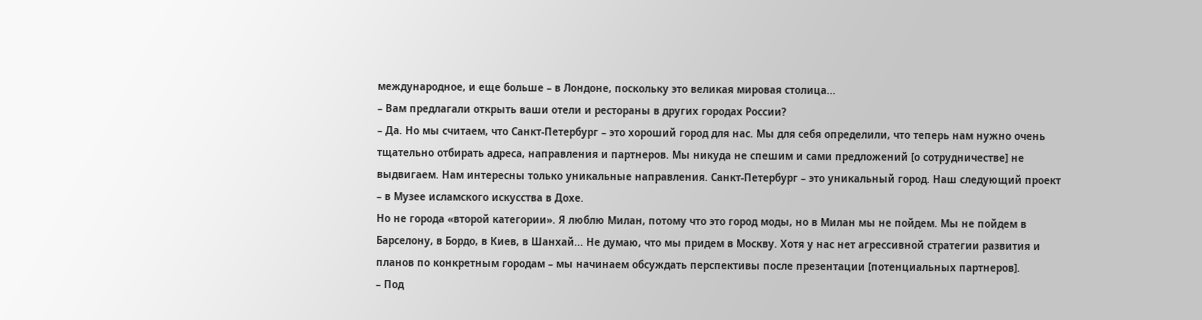международное, и еще больше – в Лондоне, поскольку это великая мировая столица...
– Вам предлагали открыть ваши отели и рестораны в других городах России?
– Да. Но мы считаем, что Санкт-Петербург – это хороший город для нас. Мы для себя определили, что теперь нам нужно очень тщательно отбирать адреса, направления и партнеров. Мы никуда не спешим и сами предложений [о сотрудничестве] не выдвигаем. Нам интересны только уникальные направления. Санкт-Петербург – это уникальный город. Наш следующий проект – в Музее исламского искусства в Дохе.
Но не города «второй категории». Я люблю Милан, потому что это город моды, но в Милан мы не пойдем. Мы не пойдем в Барселону, в Бордо, в Киев, в Шанхай... Не думаю, что мы придем в Москву. Хотя у нас нет агрессивной стратегии развития и планов по конкретным городам – мы начинаем обсуждать перспективы после презентации [потенциальных партнеров].
– Под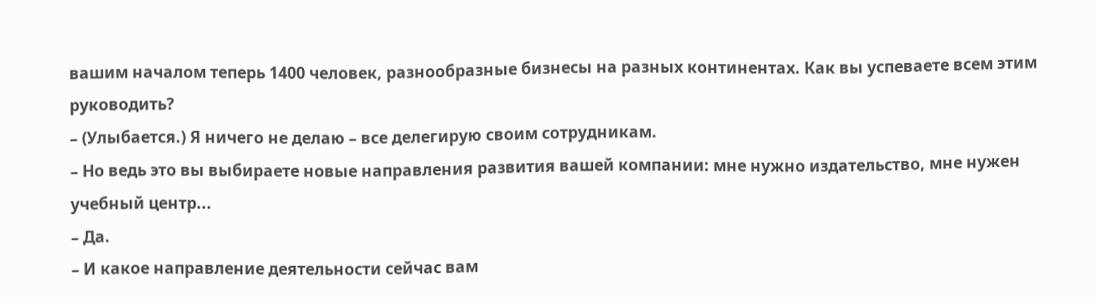вашим началом теперь 1400 человек, разнообразные бизнесы на разных континентах. Как вы успеваете всем этим руководить?
– (Улыбается.) Я ничего не делаю – все делегирую своим сотрудникам.
– Но ведь это вы выбираете новые направления развития вашей компании: мне нужно издательство, мне нужен учебный центр...
– Да.
– И какое направление деятельности сейчас вам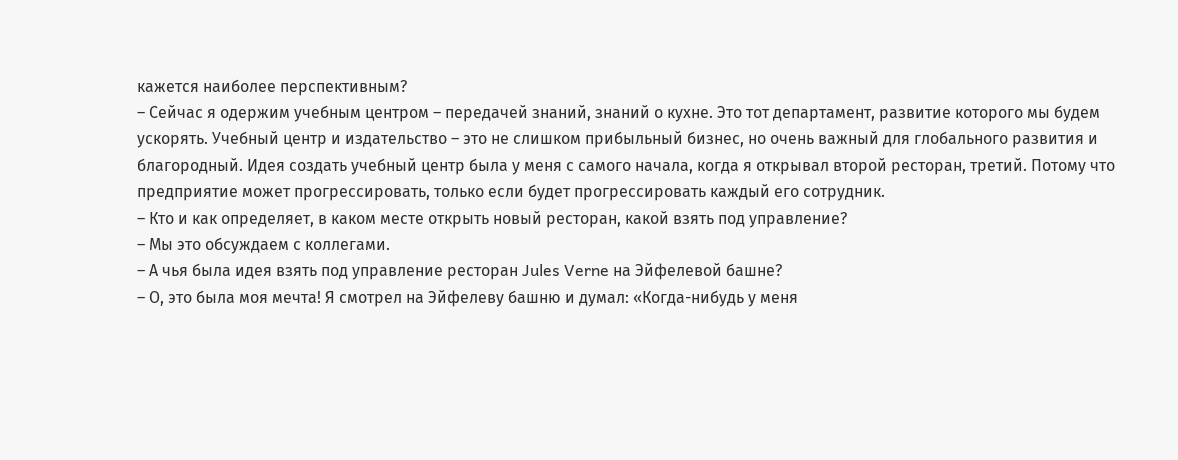кажется наиболее перспективным?
– Сейчас я одержим учебным центром – передачей знаний, знаний о кухне. Это тот департамент, развитие которого мы будем ускорять. Учебный центр и издательство – это не слишком прибыльный бизнес, но очень важный для глобального развития и благородный. Идея создать учебный центр была у меня с самого начала, когда я открывал второй ресторан, третий. Потому что предприятие может прогрессировать, только если будет прогрессировать каждый его сотрудник.
– Кто и как определяет, в каком месте открыть новый ресторан, какой взять под управление?
– Мы это обсуждаем с коллегами.
– А чья была идея взять под управление ресторан Jules Verne на Эйфелевой башне?
– О, это была моя мечта! Я смотрел на Эйфелеву башню и думал: «Когда-нибудь у меня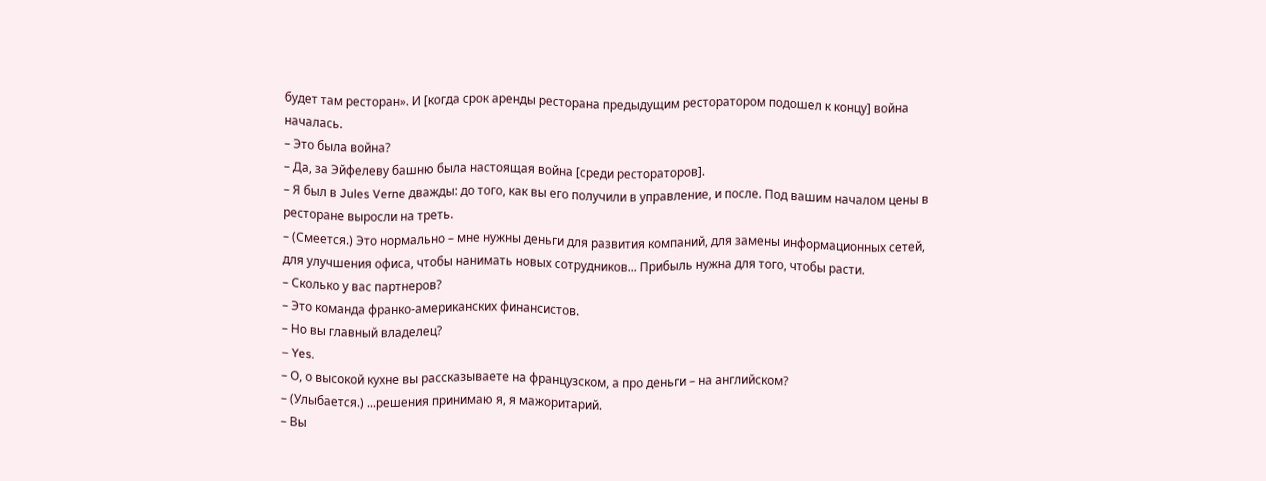будет там ресторан». И [когда срок аренды ресторана предыдущим ресторатором подошел к концу] война началась.
– Это была война?
– Да, за Эйфелеву башню была настоящая война [среди рестораторов].
– Я был в Jules Verne дважды: до того, как вы его получили в управление, и после. Под вашим началом цены в ресторане выросли на треть.
– (Смеется.) Это нормально – мне нужны деньги для развития компаний, для замены информационных сетей, для улучшения офиса, чтобы нанимать новых сотрудников... Прибыль нужна для того, чтобы расти.
– Сколько у вас партнеров?
– Это команда франко-американских финансистов.
– Но вы главный владелец?
– Yes.
– О, о высокой кухне вы рассказываете на французском, а про деньги – на английском?
– (Улыбается.) ...решения принимаю я, я мажоритарий.
– Вы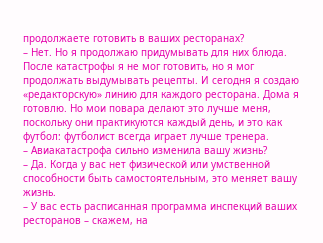продолжаете готовить в ваших ресторанах?
– Нет. Но я продолжаю придумывать для них блюда. После катастрофы я не мог готовить, но я мог продолжать выдумывать рецепты. И сегодня я создаю «редакторскую» линию для каждого ресторана. Дома я готовлю. Но мои повара делают это лучше меня, поскольку они практикуются каждый день, и это как футбол: футболист всегда играет лучше тренера.
– Авиакатастрофа сильно изменила вашу жизнь?
– Да. Когда у вас нет физической или умственной способности быть самостоятельным, это меняет вашу жизнь.
– У вас есть расписанная программа инспекций ваших ресторанов – скажем, на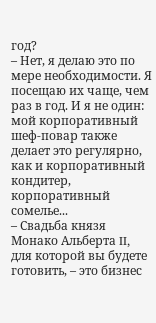год?
– Нет, я делаю это по мере необходимости. Я посещаю их чаще, чем раз в год. И я не один: мой корпоративный шеф-повар также делает это регулярно, как и корпоративный кондитер, корпоративный сомелье...
– Свадьба князя Монако Альберта II, для которой вы будете готовить, – это бизнес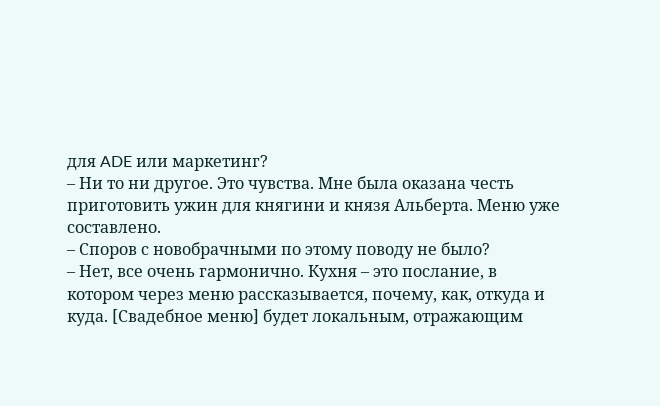для ADE или маркетинг?
– Ни то ни другое. Это чувства. Мне была оказана честь приготовить ужин для княгини и князя Альберта. Меню уже составлено.
– Споров с новобрачными по этому поводу не было?
– Нет, все очень гармонично. Кухня – это послание, в котором через меню рассказывается, почему, как, откуда и куда. [Свадебное меню] будет локальным, отражающим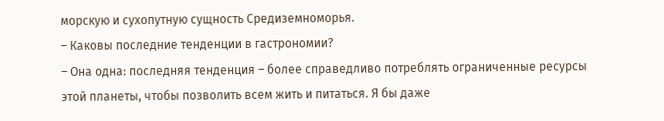морскую и сухопутную сущность Средиземноморья.
– Каковы последние тенденции в гастрономии?
– Она одна: последняя тенденция – более справедливо потреблять ограниченные ресурсы этой планеты, чтобы позволить всем жить и питаться. Я бы даже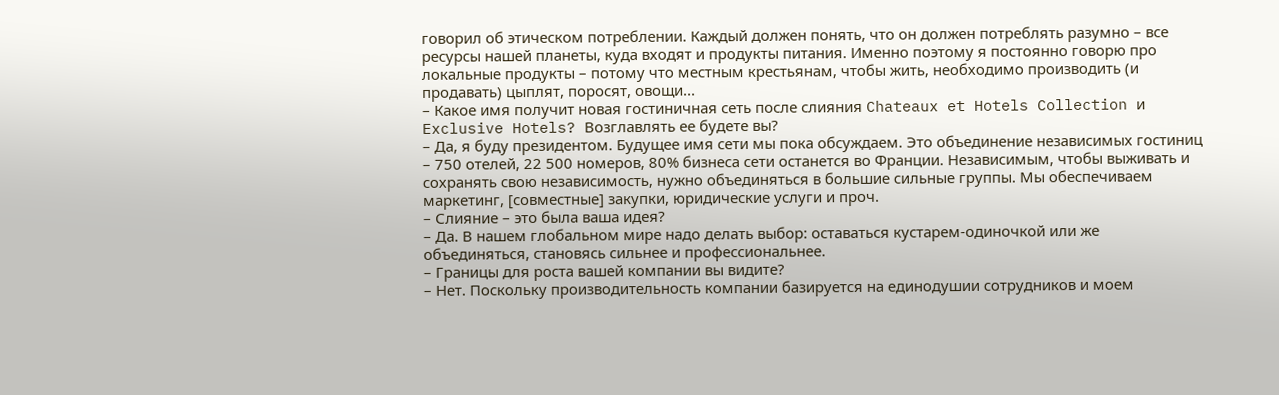говорил об этическом потреблении. Каждый должен понять, что он должен потреблять разумно – все ресурсы нашей планеты, куда входят и продукты питания. Именно поэтому я постоянно говорю про локальные продукты – потому что местным крестьянам, чтобы жить, необходимо производить (и продавать) цыплят, поросят, овощи...
– Какое имя получит новая гостиничная сеть после слияния Chateaux et Hotels Collection и Exclusive Hotels? Возглавлять ее будете вы?
– Да, я буду президентом. Будущее имя сети мы пока обсуждаем. Это объединение независимых гостиниц – 750 отелей, 22 500 номеров, 80% бизнеса сети останется во Франции. Независимым, чтобы выживать и сохранять свою независимость, нужно объединяться в большие сильные группы. Мы обеспечиваем маркетинг, [совместные] закупки, юридические услуги и проч.
– Слияние – это была ваша идея?
– Да. В нашем глобальном мире надо делать выбор: оставаться кустарем-одиночкой или же объединяться, становясь сильнее и профессиональнее.
– Границы для роста вашей компании вы видите?
– Нет. Поскольку производительность компании базируется на единодушии сотрудников и моем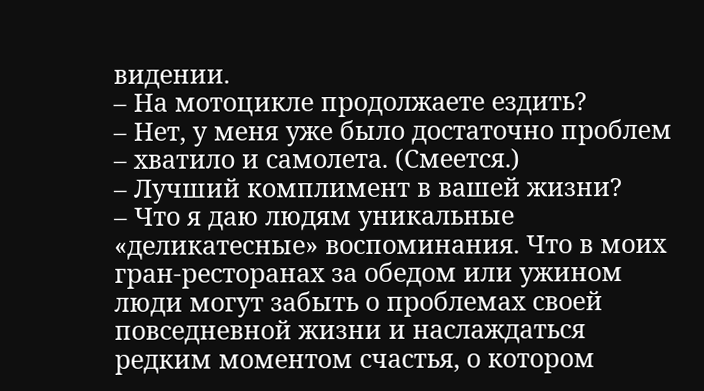видении.
– На мотоцикле продолжаете ездить?
– Нет, у меня уже было достаточно проблем – хватило и самолета. (Смеется.)
– Лучший комплимент в вашей жизни?
– Что я даю людям уникальные «деликатесные» воспоминания. Что в моих гран-ресторанах за обедом или ужином люди могут забыть о проблемах своей повседневной жизни и наслаждаться редким моментом счастья, о котором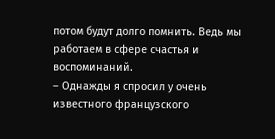потом будут долго помнить. Ведь мы работаем в сфере счастья и воспоминаний.
– Однажды я спросил у очень известного французского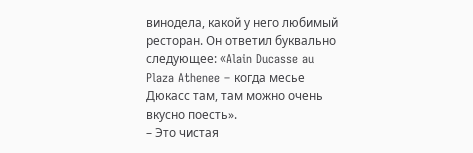винодела, какой у него любимый ресторан. Он ответил буквально следующее: «Alain Ducasse au Plaza Athenee – когда месье Дюкасс там, там можно очень вкусно поесть».
– Это чистая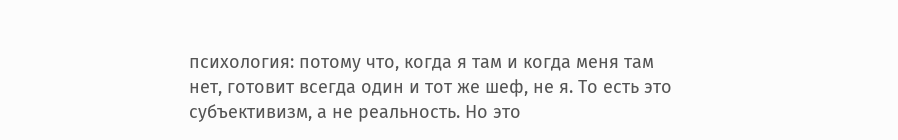психология: потому что, когда я там и когда меня там нет, готовит всегда один и тот же шеф, не я. То есть это субъективизм, а не реальность. Но это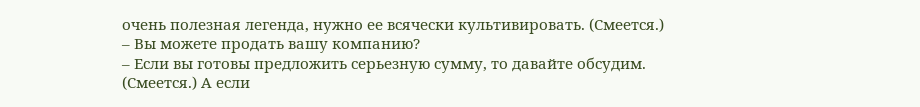очень полезная легенда, нужно ее всячески культивировать. (Смеется.)
– Вы можете продать вашу компанию?
– Если вы готовы предложить серьезную сумму, то давайте обсудим. (Смеется.) А если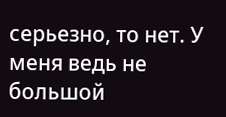серьезно, то нет. У меня ведь не большой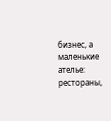бизнес, а маленькие ателье: рестораны,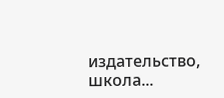издательство, школа...